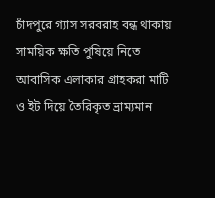চাঁদপুরে গ্যাস সরবরাহ বন্ধ থাকায় সাময়িক ক্ষতি পুষিয়ে নিতে আবাসিক এলাকার গ্রাহকরা মাটি ও ইট দিয়ে তৈরিকৃত ভ্রাম্যমান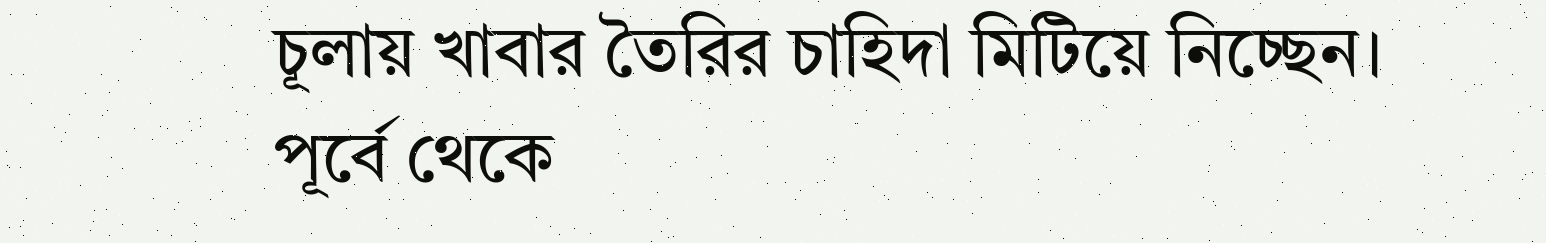চূলায় খাবার তৈরির চাহিদা মিটিয়ে নিচ্ছেন। পূর্বে থেকে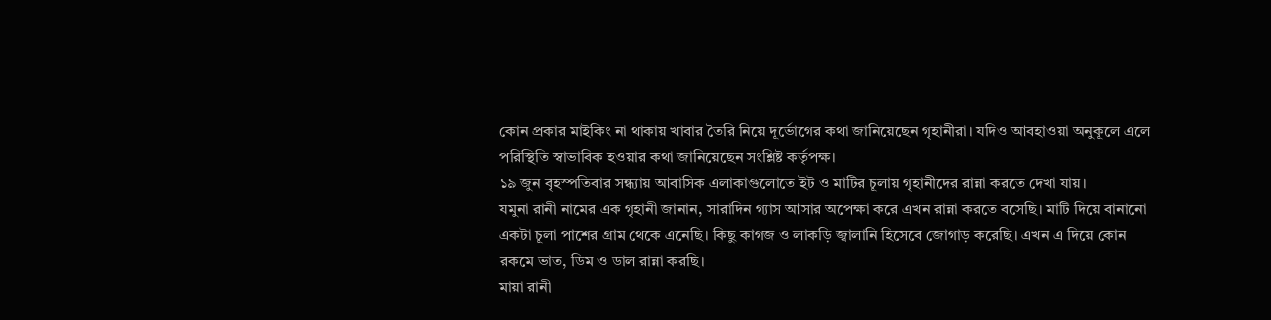কোন প্রকার মাইকিং না থাকায় খাবার তৈরি নিয়ে দূর্ভোগের কথা জানিয়েছেন গৃহানীরা। যদিও আবহাওয়া অনুকূলে এলে পরিস্থিতি স্বাভাবিক হওয়ার কথা জানিয়েছেন সংশ্লিষ্ট কর্তৃপক্ষ।
১৯ জুন বৃহস্পতিবার সন্ধ্যায় আবাসিক এলাকাগুলোতে ইট ও মাটির চূলায় গৃহানীদের রান্না করতে দেখা যায়।
যমুনা রানী নামের এক গৃহানী জানান, সারাদিন গ্যাস আসার অপেক্ষা করে এখন রান্না করতে বসেছি। মাটি দিয়ে বানানো একটা চূলা পাশের গ্রাম থেকে এনেছি। কিছু কাগজ ও লাকড়ি জ্বালানি হিসেবে জোগাড় করেছি। এখন এ দিয়ে কোন রকমে ভাত, ডিম ও ডাল রান্না করছি।
মায়া রানী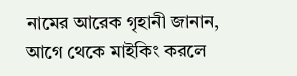নামের আরেক গৃহানী জানান, আগে থেকে মাইকিং করলে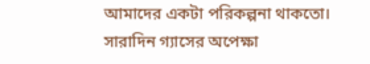আমাদের একটা পরিকল্পনা থাকতো। সারাদিন গ্যাসের অপেক্ষা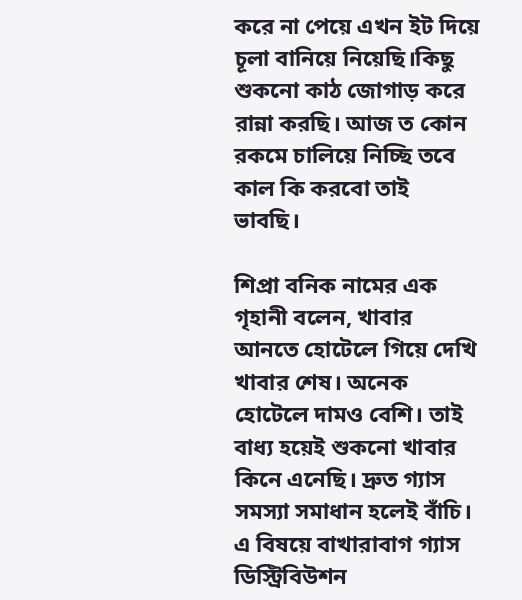করে না পেয়ে এখন ইট দিয়ে চূলা বানিয়ে নিয়েছি।কিছু শুকনো কাঠ জোগাড় করে রান্না করছি। আজ ত কোন রকমে চালিয়ে নিচ্ছি তবে কাল কি করবো তাই ভাবছি।

শিপ্রা বনিক নামের এক গৃহানী বলেন, খাবার আনতে হোটেলে গিয়ে দেখি খাবার শেষ। অনেক হোটেলে দামও বেশি। তাই বাধ্য হয়েই শুকনো খাবার কিনে এনেছি। দ্রুত গ্যাস সমস্যা সমাধান হলেই বাঁচি।
এ বিষয়ে বাখারাবাগ গ্যাস ডিস্ট্রিবিউশন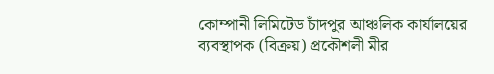কোম্পানী লিমিটেড চাঁদপুর আঞ্চলিক কার্যালয়ের ব্যবস্থাপক (বিক্রয়) প্রকৌশলী মীর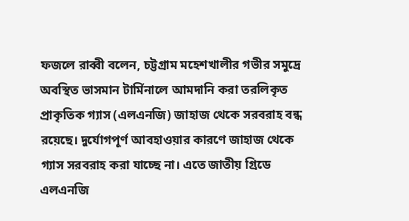ফজলে রাব্বী বলেন, চট্টগ্রাম মহেশখালীর গভীর সমুদ্রে অবস্থিত ভাসমান টার্মিনালে আমদানি করা তরলিকৃত প্রাকৃতিক গ্যাস (এলএনজি) জাহাজ থেকে সরবরাহ বন্ধ রয়েছে। দুর্যোগপূর্ণ আবহাওয়ার কারণে জাহাজ থেকে গ্যাস সরবরাহ করা যাচ্ছে না। এতে জাতীয় গ্রিডে এলএনজি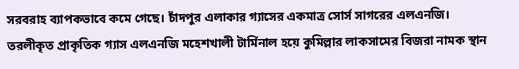সরবরাহ ব্যাপকভাবে কমে গেছে। চাঁদপুর এলাকার গ্যাসের একমাত্র সোর্স সাগরের এলএনজি। তরলীকৃত প্রাকৃতিক গ্যাস এলএনজি মহেশখালী টার্মিনাল হয়ে কুমিল্লার লাকসামের বিজরা নামক স্থান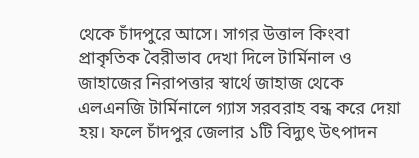থেকে চাঁদপুরে আসে। সাগর উত্তাল কিংবা প্রাকৃতিক বৈরীভাব দেখা দিলে টার্মিনাল ও জাহাজের নিরাপত্তার স্বার্থে জাহাজ থেকে এলএনজি টার্মিনালে গ্যাস সরবরাহ বন্ধ করে দেয়া হয়। ফলে চাঁদপুর জেলার ১টি বিদ্যুৎ উৎপাদন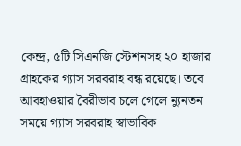কেন্দ্র, ৫টি সিএনজি স্টেশনসহ ২০ হাজার গ্রাহকের গ্যাস সরবরাহ বন্ধ রয়েছে। তবে আবহাওয়ার বৈরীভাব চলে গেলে ন্যুনতন সময়ে গ্যাস সরবরাহ স্বাভাবিক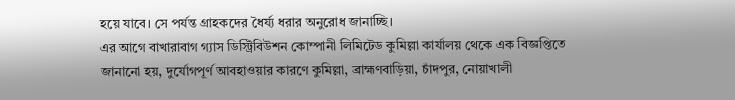হয়ে যাবে। সে পর্যন্ত গ্রাহকদের ধৈর্য্য ধরার অনুরোধ জানাচ্ছি।
এর আগে বাখারাবাগ গ্যাস ডিস্ট্রিবিউশন কোম্পানী লিমিটেড কুমিল্লা কার্যালয় থেকে এক বিজ্ঞপ্তিতে জানানো হয়, দুর্যোগপূর্ণ আবহাওয়ার কারণে কুমিল্লা, ব্রাহ্মণবাড়িয়া, চাঁদপুর, নোয়াখালী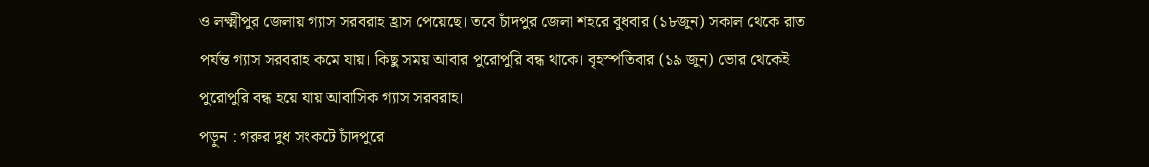ও লক্ষ্মীপুর জেলায় গ্যাস সরবরাহ হ্রাস পেয়েছে। তবে চাঁদপুর জেলা শহরে বুধবার (১৮জুন) সকাল থেকে রাত পর্যন্ত গ্যাস সরবরাহ কমে যায়। কিছু সময় আবার পুরোপুরি বন্ধ থাকে। বৃহস্পতিবার (১৯ জুন) ভোর থেকেই পুরোপুরি বন্ধ হয়ে যায় আবাসিক গ্যাস সরবরাহ।
পড়ুন : গরুর দুধ সংকটে চাঁদপুরে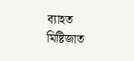ব্যাহত মিষ্টিজাত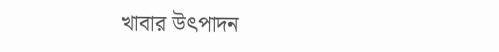খাবার উৎপাদন